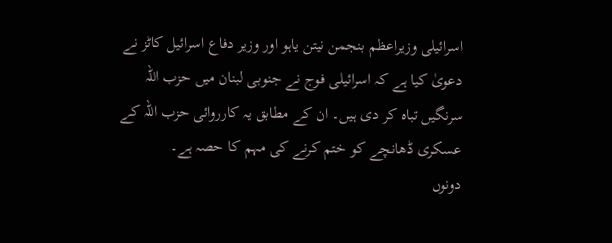اسرائیلی وزیراعظم بنجمن نیتن یاہو اور وزیر دفاع اسرائیل کاٹز نے دعویٰ کیا ہے کہ اسرائیلی فوج نے جنوبی لبنان میں حزب اللہ سرنگیں تباہ کر دی ہیں۔ ان کے مطابق یہ کارروائی حزب اللہ کے عسکری ڈھانچے کو ختم کرنے کی مہم کا حصہ ہے۔
دونوں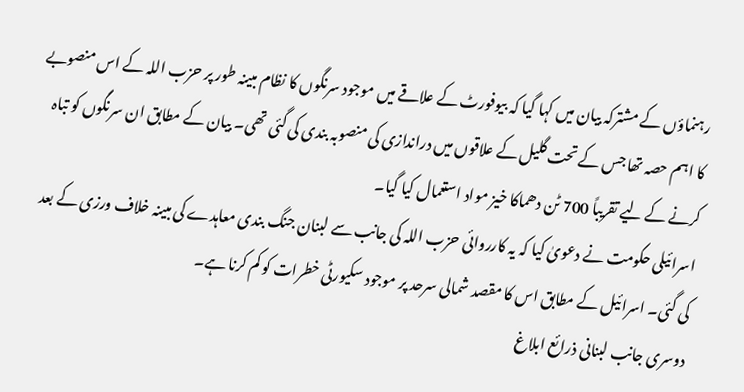رہنماؤں کے مشترکہ بیان میں کہا گیا کہ بیوفورٹ کے علاقے میں موجود سرنگوں کا نظام مبینہ طور پر حزب اللہ کے اس منصوبے کا اہم حصہ تھا جس کے تحت گلیل کے علاقوں میں دراندازی کی منصوبہ بندی کی گئی تھی۔ بیان کے مطابق ان سرنگوں کو تباہ کرنے کے لیے تقریباً 700 ٹن دھماکا خیز مواد استعمال کیا گیا۔
اسرائیلی حکومت نے دعویٰ کیا کہ یہ کارروائی حزب اللہ کی جانب سے لبنان جنگ بندی معاہدے کی مبینہ خلاف ورزی کے بعد کی گئی۔ اسرائیل کے مطابق اس کا مقصد شمالی سرحد پر موجود سکیورٹی خطرات کو کم کرنا ہے۔
دوسری جانب لبنانی ذرائع ابلاغ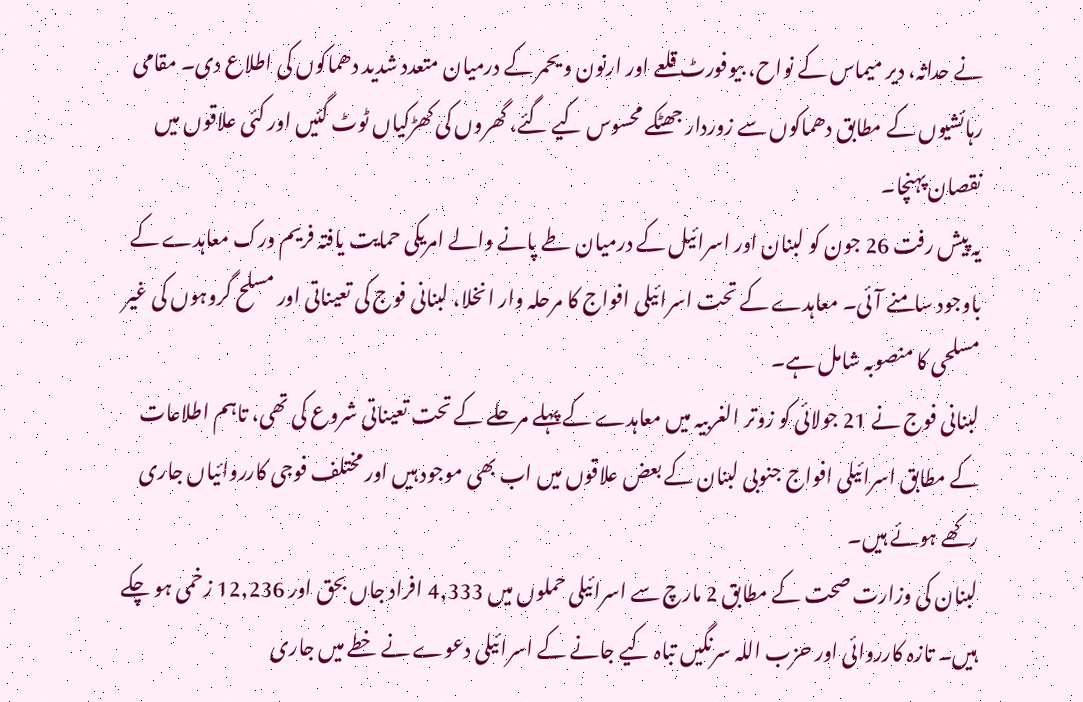نے حداثہ، دیر میماس کے نواح، بیوفورٹ قلعے اور ارنون و یحمر کے درمیان متعدد شدید دھماکوں کی اطلاع دی۔ مقامی رہائشیوں کے مطابق دھماکوں سے زوردار جھٹکے محسوس کیے گئے، گھروں کی کھڑکیاں ٹوٹ گئیں اور کئی علاقوں میں نقصان پہنچا۔
یہ پیش رفت 26 جون کو لبنان اور اسرائیل کے درمیان طے پانے والے امریکی حمایت یافتہ فریم ورک معاہدے کے باوجود سامنے آئی۔ معاہدے کے تحت اسرائیلی افواج کا مرحلہ وار انخلا، لبنانی فوج کی تعیناتی اور مسلح گروہوں کی غیر مسلحی کا منصوبہ شامل ہے۔
لبنانی فوج نے 21 جولائی کو زوتر الغربیہ میں معاہدے کے پہلے مرحلے کے تحت تعیناتی شروع کی تھی، تاہم اطلاعات کے مطابق اسرائیلی افواج جنوبی لبنان کے بعض علاقوں میں اب بھی موجود ہیں اور مختلف فوجی کارروائیاں جاری رکھے ہوئے ہیں۔
لبنان کی وزارت صحت کے مطابق 2 مارچ سے اسرائیلی حملوں میں 4,333 افراد جاں بحق اور 12,236 زخمی ہو چکے ہیں۔ تازہ کارروائی اور حزب اللہ سرنگیں تباہ کیے جانے کے اسرائیلی دعوے نے خطے میں جاری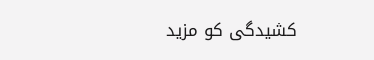کشیدگی کو مزید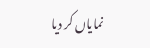نمایاں کر دیا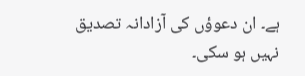ہے۔ ان دعوؤں کی آزادانہ تصدیق نہیں ہو سکی۔